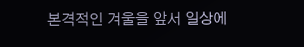본격적인 겨울을 앞서 일상에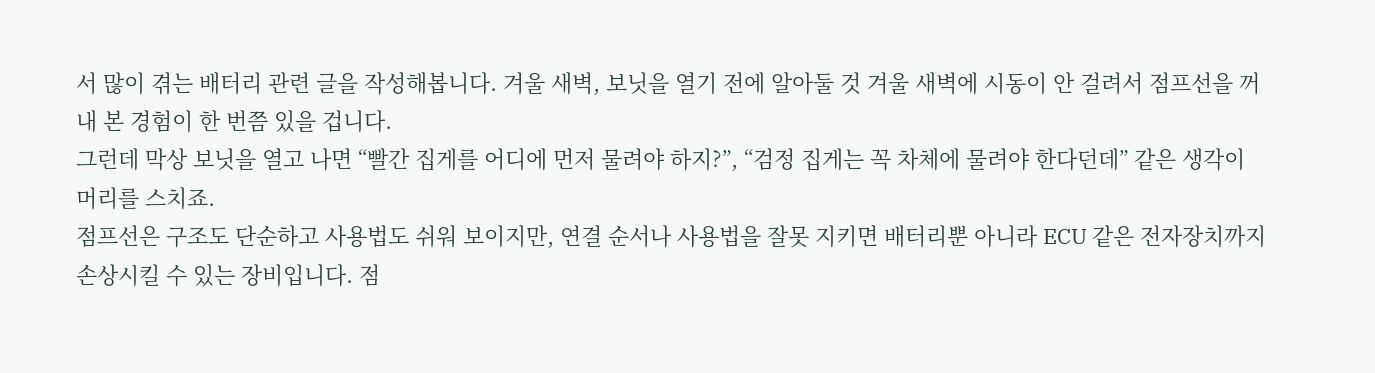서 많이 겪는 배터리 관련 글을 작성해봅니다. 겨울 새벽, 보닛을 열기 전에 알아둘 것 겨울 새벽에 시동이 안 걸려서 점프선을 꺼내 본 경험이 한 번쯤 있을 겁니다.
그런데 막상 보닛을 열고 나면 “빨간 집게를 어디에 먼저 물려야 하지?”, “검정 집게는 꼭 차체에 물려야 한다던데” 같은 생각이 머리를 스치죠.
점프선은 구조도 단순하고 사용법도 쉬워 보이지만, 연결 순서나 사용법을 잘못 지키면 배터리뿐 아니라 ECU 같은 전자장치까지 손상시킬 수 있는 장비입니다. 점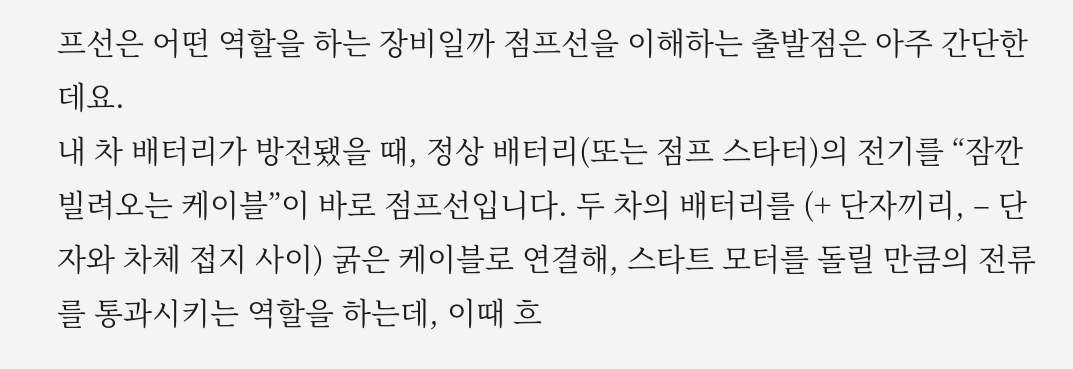프선은 어떤 역할을 하는 장비일까 점프선을 이해하는 출발점은 아주 간단한데요.
내 차 배터리가 방전됐을 때, 정상 배터리(또는 점프 스타터)의 전기를 “잠깐 빌려오는 케이블”이 바로 점프선입니다. 두 차의 배터리를 (+ 단자끼리, – 단자와 차체 접지 사이) 굵은 케이블로 연결해, 스타트 모터를 돌릴 만큼의 전류를 통과시키는 역할을 하는데, 이때 흐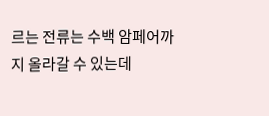르는 전류는 수백 암페어까지 올라갈 수 있는데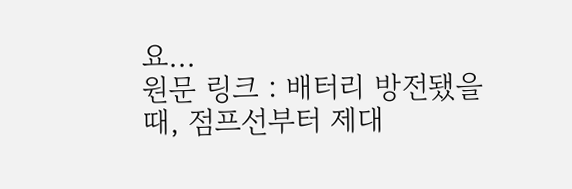요...
원문 링크 : 배터리 방전됐을 때, 점프선부터 제대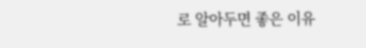로 알아두면 좋은 이유